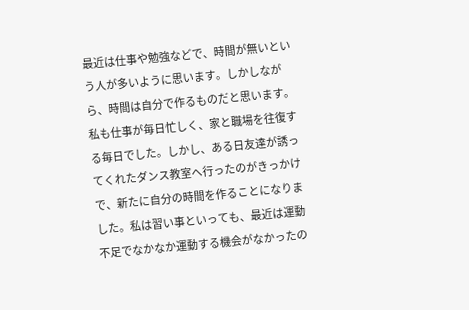最近は仕事や勉強などで、時間が無いという人が多いように思います。しかしながら、時間は自分で作るものだと思います。私も仕事が毎日忙しく、家と職場を往復する毎日でした。しかし、ある日友達が誘ってくれたダンス教室へ行ったのがきっかけで、新たに自分の時間を作ることになりました。私は習い事といっても、最近は運動不足でなかなか運動する機会がなかったの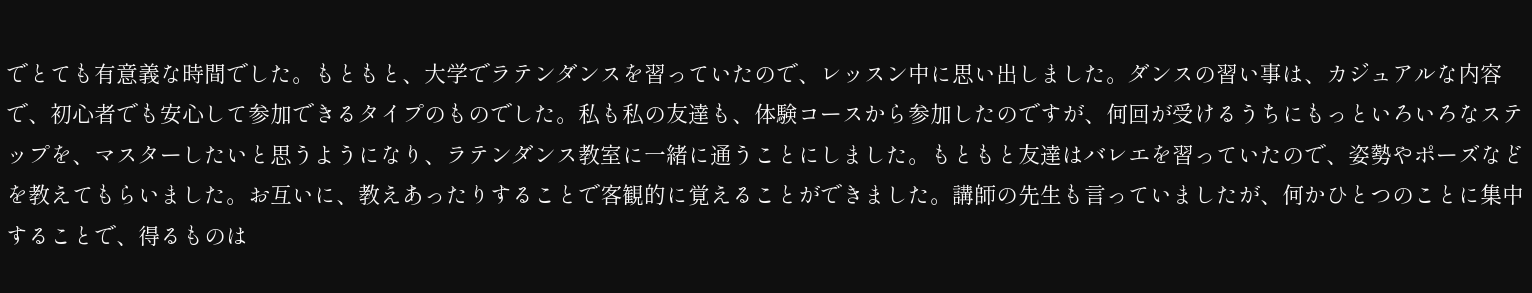でとても有意義な時間でした。もともと、大学でラテンダンスを習っていたので、レッスン中に思い出しました。ダンスの習い事は、カジュアルな内容で、初心者でも安心して参加できるタイプのものでした。私も私の友達も、体験コースから参加したのですが、何回が受けるうちにもっといろいろなステップを、マスターしたいと思うようになり、ラテンダンス教室に一緒に通うことにしました。もともと友達はバレエを習っていたので、姿勢やポーズなどを教えてもらいました。お互いに、教えあったりすることで客観的に覚えることができました。講師の先生も言っていましたが、何かひとつのことに集中することで、得るものは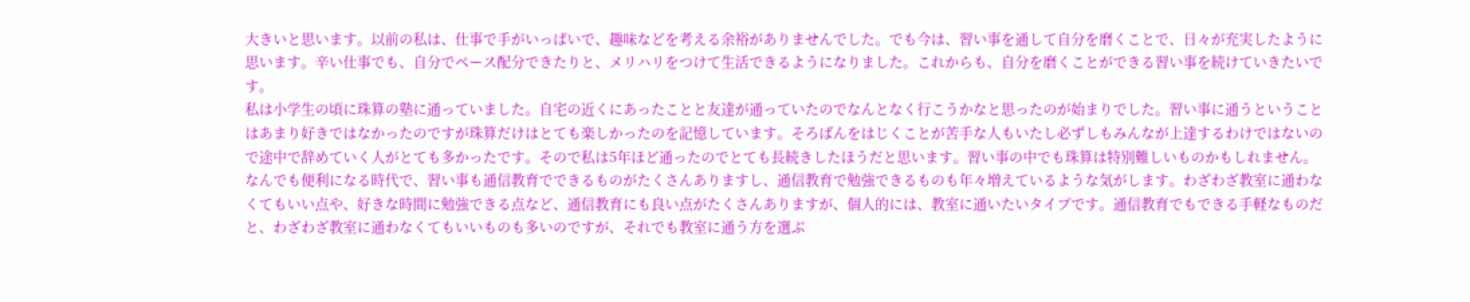大きいと思います。以前の私は、仕事で手がいっぱいで、趣味などを考える余裕がありませんでした。でも今は、習い事を通して自分を磨くことで、日々が充実したように思います。辛い仕事でも、自分でペース配分できたりと、メリハリをつけて生活できるようになりました。これからも、自分を磨くことができる習い事を続けていきたいです。
私は小学生の頃に珠算の塾に通っていました。自宅の近くにあったことと友達が通っていたのでなんとなく行こうかなと思ったのが始まりでした。習い事に通うということはあまり好きではなかったのですが珠算だけはとても楽しかったのを記憶しています。そろばんをはじくことが苦手な人もいたし必ずしもみんなが上達するわけではないので途中で辞めていく人がとても多かったです。そので私は5年ほど通ったのでとても長続きしたほうだと思います。習い事の中でも珠算は特別難しいものかもしれません。
なんでも便利になる時代で、習い事も通信教育でできるものがたくさんありますし、通信教育で勉強できるものも年々増えているような気がします。わざわざ教室に通わなくてもいい点や、好きな時間に勉強できる点など、通信教育にも良い点がたくさんありますが、個人的には、教室に通いたいタイプです。通信教育でもできる手軽なものだと、わざわざ教室に通わなくてもいいものも多いのですが、それでも教室に通う方を選ぶ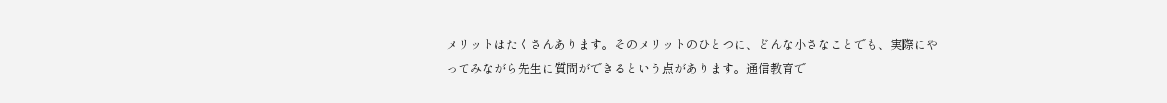メリットはたくさんあります。そのメリットのひとつに、どんな小さなことでも、実際にやってみながら先生に質問ができるという点があります。通信教育で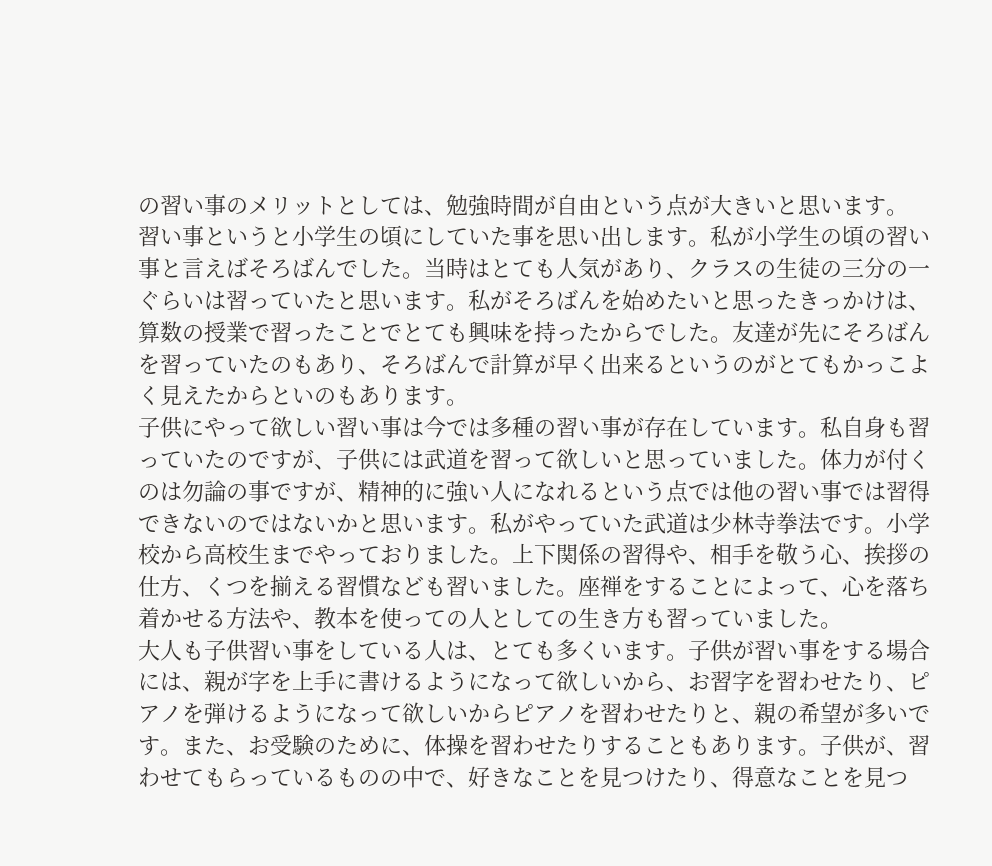の習い事のメリットとしては、勉強時間が自由という点が大きいと思います。
習い事というと小学生の頃にしていた事を思い出します。私が小学生の頃の習い事と言えばそろばんでした。当時はとても人気があり、クラスの生徒の三分の一ぐらいは習っていたと思います。私がそろばんを始めたいと思ったきっかけは、算数の授業で習ったことでとても興味を持ったからでした。友達が先にそろばんを習っていたのもあり、そろばんで計算が早く出来るというのがとてもかっこよく見えたからといのもあります。
子供にやって欲しい習い事は今では多種の習い事が存在しています。私自身も習っていたのですが、子供には武道を習って欲しいと思っていました。体力が付くのは勿論の事ですが、精神的に強い人になれるという点では他の習い事では習得できないのではないかと思います。私がやっていた武道は少林寺拳法です。小学校から高校生までやっておりました。上下関係の習得や、相手を敬う心、挨拶の仕方、くつを揃える習慣なども習いました。座禅をすることによって、心を落ち着かせる方法や、教本を使っての人としての生き方も習っていました。
大人も子供習い事をしている人は、とても多くいます。子供が習い事をする場合には、親が字を上手に書けるようになって欲しいから、お習字を習わせたり、ピアノを弾けるようになって欲しいからピアノを習わせたりと、親の希望が多いです。また、お受験のために、体操を習わせたりすることもあります。子供が、習わせてもらっているものの中で、好きなことを見つけたり、得意なことを見つ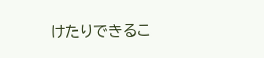けたりできるこ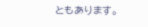ともあります。